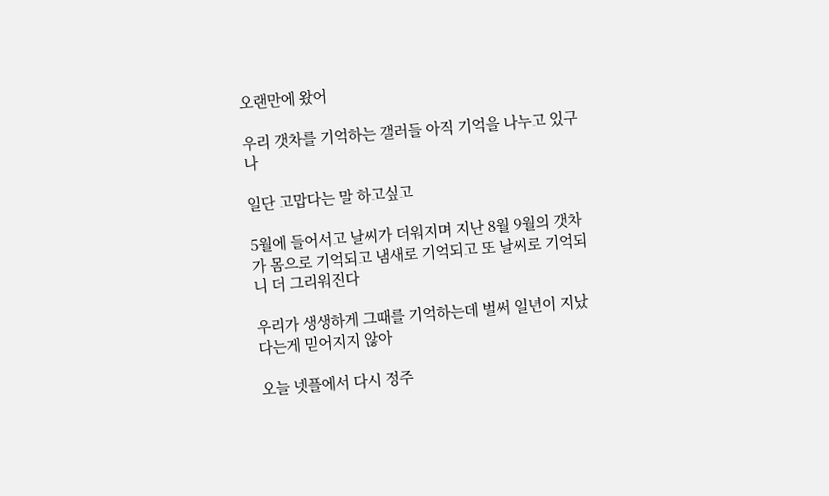오랜만에 왔어

우리 갯차를 기억하는 갤러들 아직 기억을 나누고 있구나

일단 고맙다는 말 하고싶고

5월에 들어서고 날씨가 더워지며 지난 8월 9월의 갯차가 몸으로 기억되고 냄새로 기억되고 또 날씨로 기억되니 더 그리워진다

우리가 생생하게 그때를 기억하는데 벌써 일년이 지났다는게 믿어지지 않아

오늘 넷플에서 다시 정주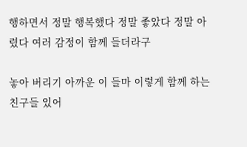행하면서 정말 행복했다 정말 좋았다 정말 아렸다 여러 감정이 함께 들더라구

놓아 버리기 아까운 이 들마 이렇게 함께 하는 친구들 있어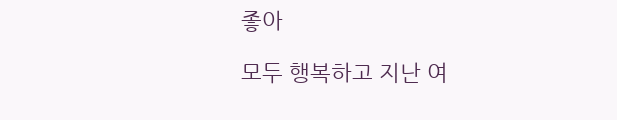좋아

모두 행복하고 지난 여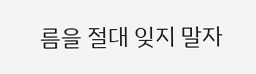름을 절대 잊지 말자